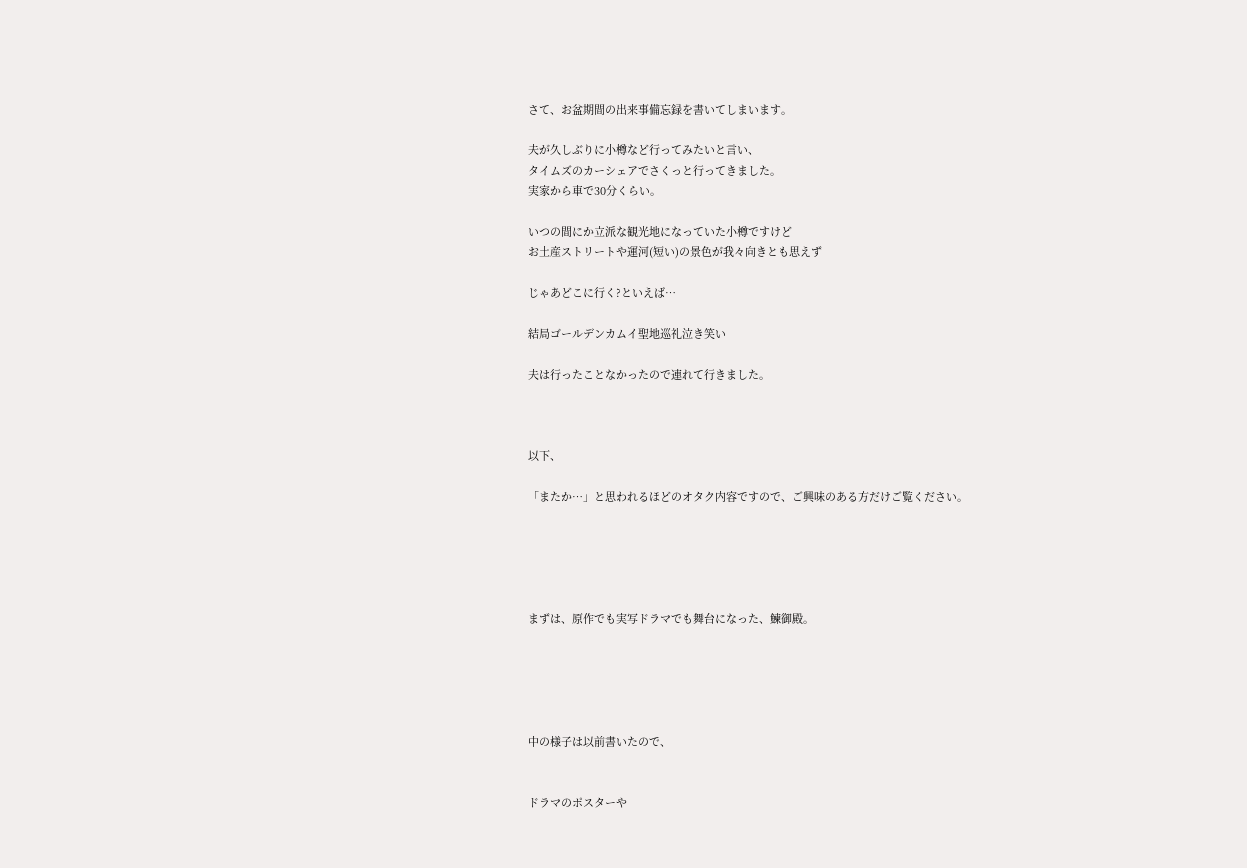さて、お盆期間の出来事備忘録を書いてしまいます。

夫が久しぶりに小樽など行ってみたいと言い、
タイムズのカーシェアでさくっと行ってきました。
実家から車で30分くらい。

いつの間にか立派な観光地になっていた小樽ですけど
お土産ストリートや運河(短い)の景色が我々向きとも思えず

じゃあどこに行く?といえば…

結局ゴールデンカムイ聖地巡礼泣き笑い

夫は行ったことなかったので連れて行きました。



以下、

「またか…」と思われるほどのオタク内容ですので、ご興味のある方だけご覧ください。





まずは、原作でも実写ドラマでも舞台になった、鰊御殿。





中の様子は以前書いたので、


ドラマのポスターや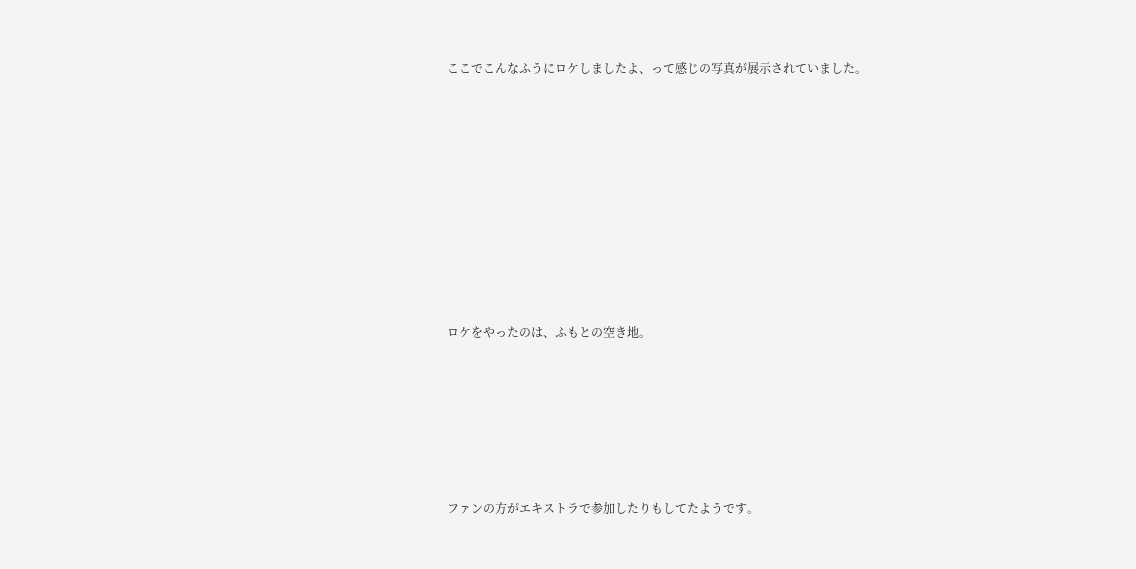ここでこんなふうにロケしましたよ、って感じの写真が展示されていました。











ロケをやったのは、ふもとの空き地。







ファンの方がエキストラで参加したりもしてたようです。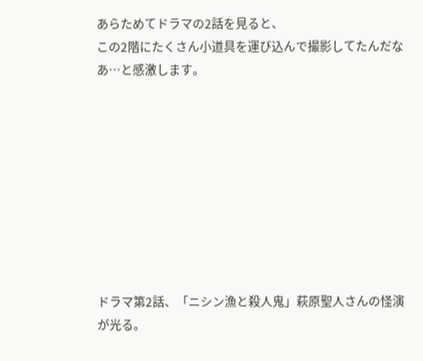あらためてドラマの2話を見ると、
この2階にたくさん小道具を運び込んで撮影してたんだなあ…と感激します。









ドラマ第2話、「ニシン漁と殺人鬼」萩原聖人さんの怪演が光る。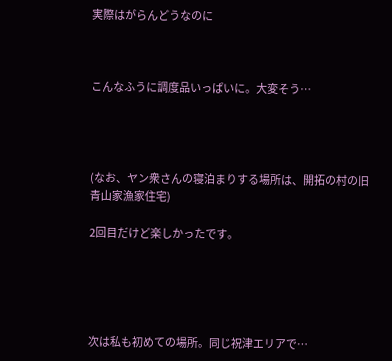実際はがらんどうなのに



こんなふうに調度品いっぱいに。大変そう…




(なお、ヤン衆さんの寝泊まりする場所は、開拓の村の旧青山家漁家住宅)

2回目だけど楽しかったです。





次は私も初めての場所。同じ祝津エリアで…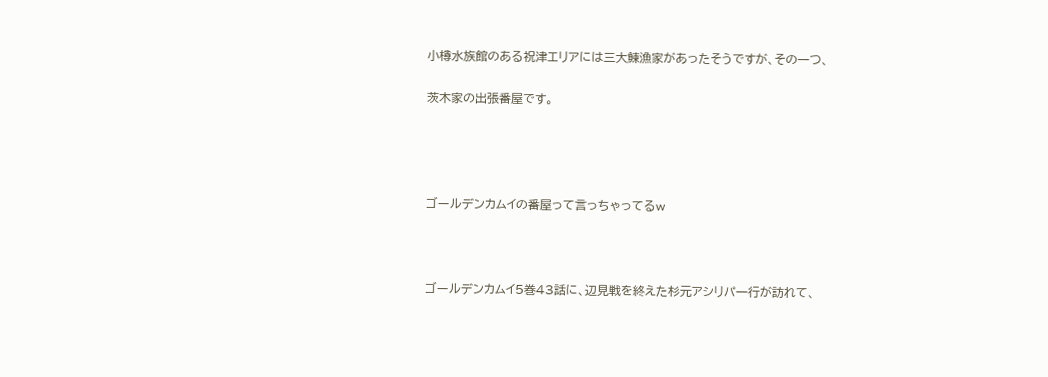小樽水族館のある祝津エリアには三大鰊漁家があったそうですが、その一つ、

茨木家の出張番屋です。




ゴールデンカムイの番屋って言っちゃってるw



ゴールデンカムイ5巻43話に、辺見戦を終えた杉元アシリパ一行が訪れて、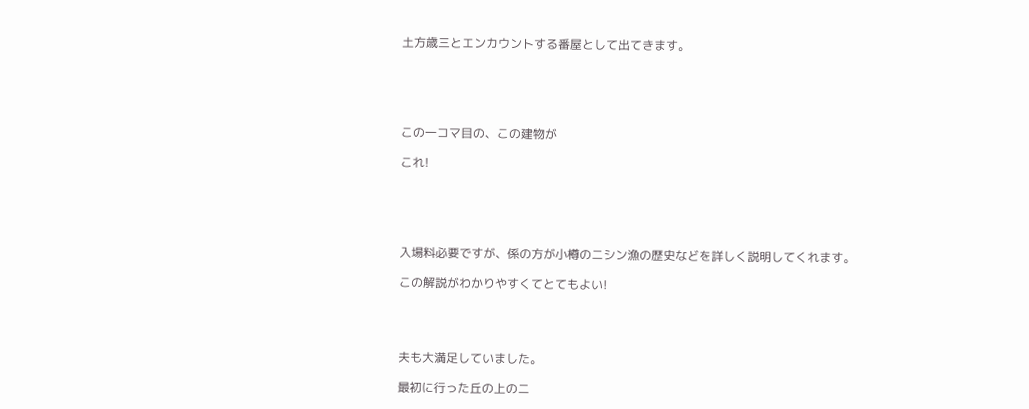土方歳三とエンカウントする番屋として出てきます。





この一コマ目の、この建物が

これ!





入場料必要ですが、係の方が小樽のニシン漁の歴史などを詳しく説明してくれます。

この解説がわかりやすくてとてもよい!




夫も大満足していました。

最初に行った丘の上のニ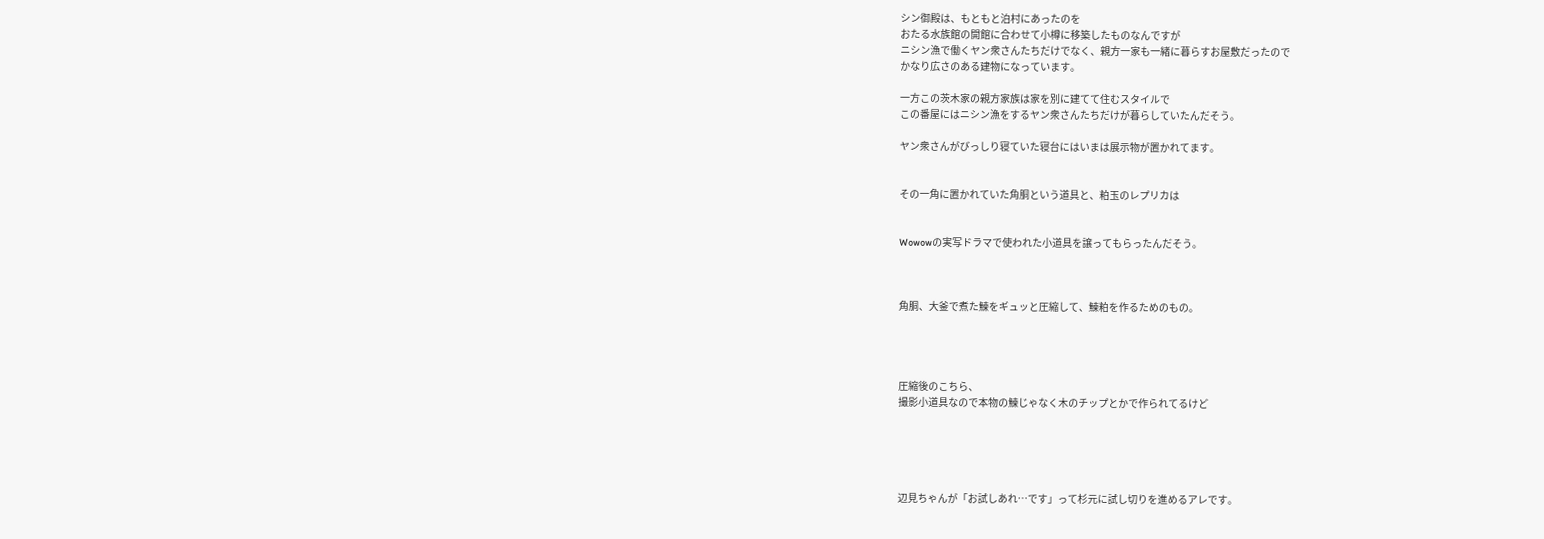シン御殿は、もともと泊村にあったのを
おたる水族館の開館に合わせて小樽に移築したものなんですが
ニシン漁で働くヤン衆さんたちだけでなく、親方一家も一緒に暮らすお屋敷だったので
かなり広さのある建物になっています。

一方この茨木家の親方家族は家を別に建てて住むスタイルで
この番屋にはニシン漁をするヤン衆さんたちだけが暮らしていたんだそう。

ヤン衆さんがびっしり寝ていた寝台にはいまは展示物が置かれてます。


その一角に置かれていた角胴という道具と、粕玉のレプリカは


Wowowの実写ドラマで使われた小道具を譲ってもらったんだそう。



角胴、大釜で煮た鰊をギュッと圧縮して、鰊粕を作るためのもの。




圧縮後のこちら、
撮影小道具なので本物の鰊じゃなく木のチップとかで作られてるけど





辺見ちゃんが「お試しあれ…です」って杉元に試し切りを進めるアレです。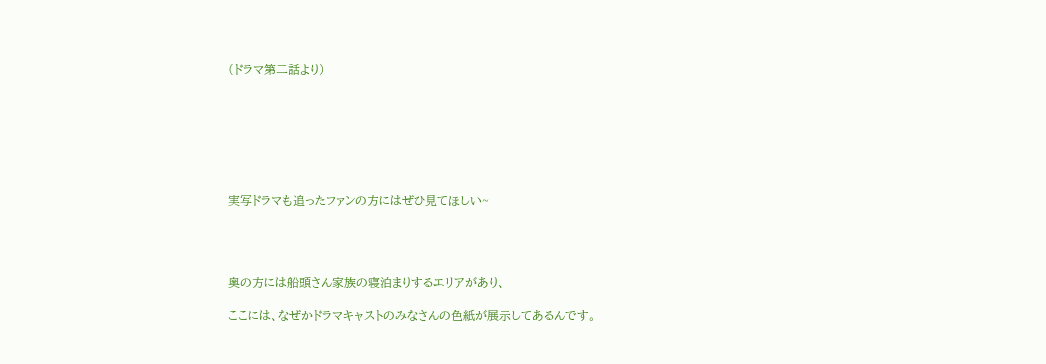(ドラマ第二話より)







実写ドラマも追ったファンの方にはぜひ見てほしい~




奥の方には船頭さん家族の寝泊まりするエリアがあり、

ここには、なぜかドラマキャストのみなさんの色紙が展示してあるんです。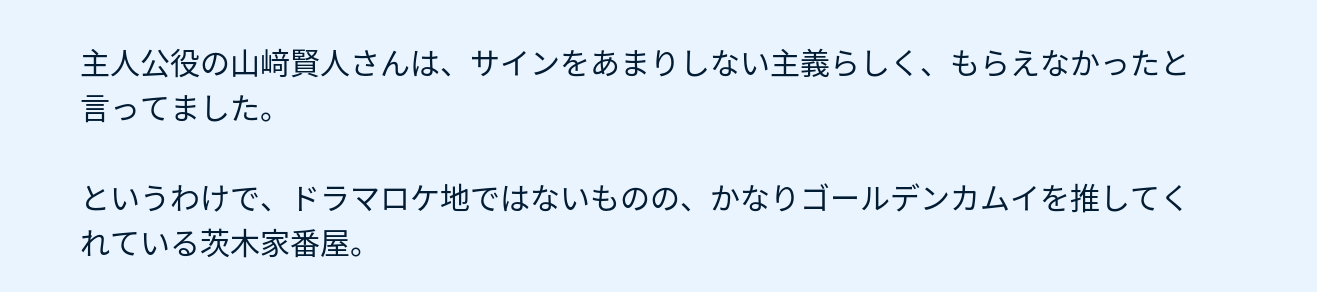主人公役の山﨑賢人さんは、サインをあまりしない主義らしく、もらえなかったと言ってました。

というわけで、ドラマロケ地ではないものの、かなりゴールデンカムイを推してくれている茨木家番屋。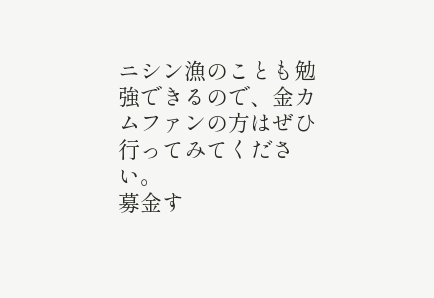ニシン漁のことも勉強できるので、金カムファンの方はぜひ行ってみてください。
募金す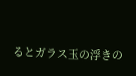るとガラス玉の浮きの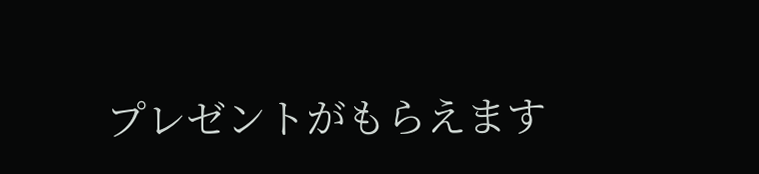プレゼントがもらえます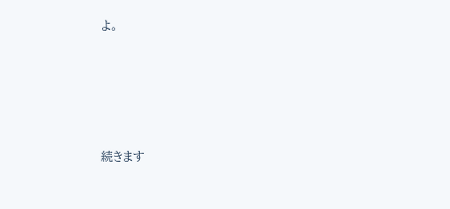よ。






続きます